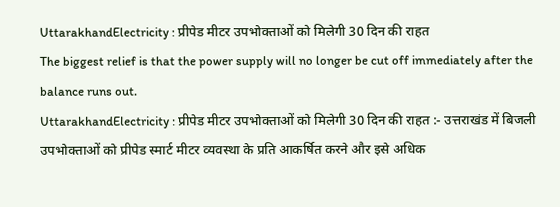UttarakhandElectricity : प्रीपेड मीटर उपभोक्ताओं को मिलेगी 30 दिन की राहत
The biggest relief is that the power supply will no longer be cut off immediately after the balance runs out.
UttarakhandElectricity : प्रीपेड मीटर उपभोक्ताओं को मिलेगी 30 दिन की राहत :- उत्तराखंड में बिजली उपभोक्ताओं को प्रीपेड स्मार्ट मीटर व्यवस्था के प्रति आकर्षित करने और इसे अधिक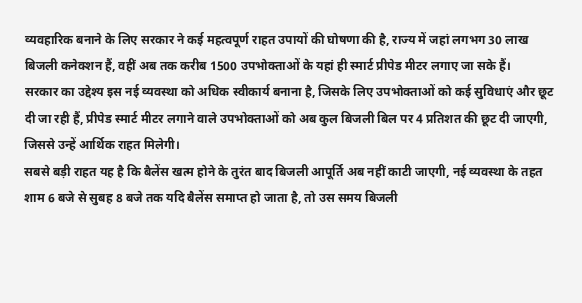व्यवहारिक बनाने के लिए सरकार ने कई महत्वपूर्ण राहत उपायों की घोषणा की है, राज्य में जहां लगभग 30 लाख बिजली कनेक्शन हैं, वहीं अब तक करीब 1500 उपभोक्ताओं के यहां ही स्मार्ट प्रीपेड मीटर लगाए जा सके हैं।
सरकार का उद्देश्य इस नई व्यवस्था को अधिक स्वीकार्य बनाना है, जिसके लिए उपभोक्ताओं को कई सुविधाएं और छूट दी जा रही हैं, प्रीपेड स्मार्ट मीटर लगाने वाले उपभोक्ताओं को अब कुल बिजली बिल पर 4 प्रतिशत की छूट दी जाएगी, जिससे उन्हें आर्थिक राहत मिलेगी।
सबसे बड़ी राहत यह है कि बैलेंस खत्म होने के तुरंत बाद बिजली आपूर्ति अब नहीं काटी जाएगी, नई व्यवस्था के तहत शाम 6 बजे से सुबह 8 बजे तक यदि बैलेंस समाप्त हो जाता है, तो उस समय बिजली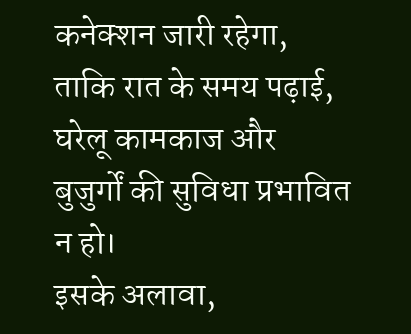कनेक्शन जारी रहेगा, ताकि रात के समय पढ़ाई, घरेलू कामकाज और बुजुर्गों की सुविधा प्रभावित न हो।
इसके अलावा,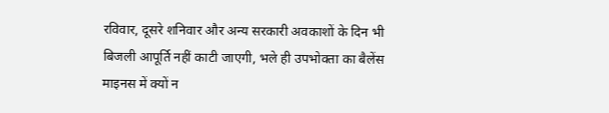रविवार, दूसरे शनिवार और अन्य सरकारी अवकाशों के दिन भी बिजली आपूर्ति नहीं काटी जाएगी, भले ही उपभोक्ता का बैलेंस माइनस में क्यों न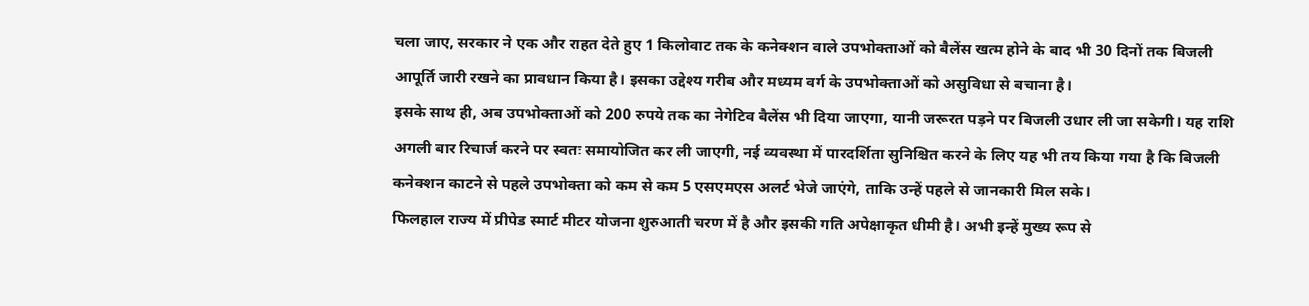चला जाए, सरकार ने एक और राहत देते हुए 1 किलोवाट तक के कनेक्शन वाले उपभोक्ताओं को बैलेंस खत्म होने के बाद भी 30 दिनों तक बिजली आपूर्ति जारी रखने का प्रावधान किया है। इसका उद्देश्य गरीब और मध्यम वर्ग के उपभोक्ताओं को असुविधा से बचाना है।
इसके साथ ही, अब उपभोक्ताओं को 200 रुपये तक का नेगेटिव बैलेंस भी दिया जाएगा, यानी जरूरत पड़ने पर बिजली उधार ली जा सकेगी। यह राशि अगली बार रिचार्ज करने पर स्वतः समायोजित कर ली जाएगी, नई व्यवस्था में पारदर्शिता सुनिश्चित करने के लिए यह भी तय किया गया है कि बिजली कनेक्शन काटने से पहले उपभोक्ता को कम से कम 5 एसएमएस अलर्ट भेजे जाएंगे, ताकि उन्हें पहले से जानकारी मिल सके।
फिलहाल राज्य में प्रीपेड स्मार्ट मीटर योजना शुरुआती चरण में है और इसकी गति अपेक्षाकृत धीमी है। अभी इन्हें मुख्य रूप से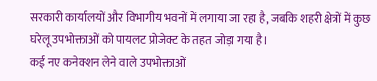सरकारी कार्यालयों और विभागीय भवनों में लगाया जा रहा है, जबकि शहरी क्षेत्रों में कुछ घरेलू उपभोक्ताओं को पायलट प्रोजेक्ट के तहत जोड़ा गया है।
कई नए कनेक्शन लेने वाले उपभोक्ताओं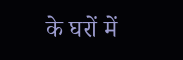के घरों में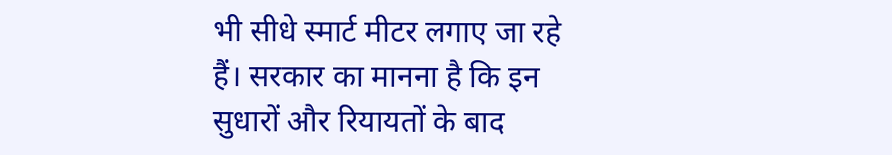भी सीधे स्मार्ट मीटर लगाए जा रहे हैं। सरकार का मानना है कि इन सुधारों और रियायतों के बाद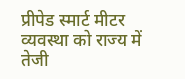प्रीपेड स्मार्ट मीटर व्यवस्था को राज्य में तेजी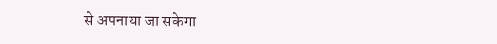से अपनाया जा सकेगा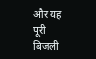और यह पूरी बिजली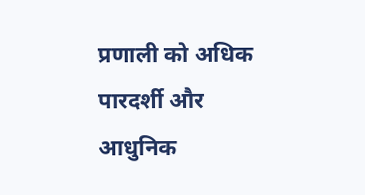प्रणाली को अधिक पारदर्शी और आधुनिक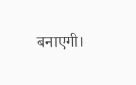बनाएगी।